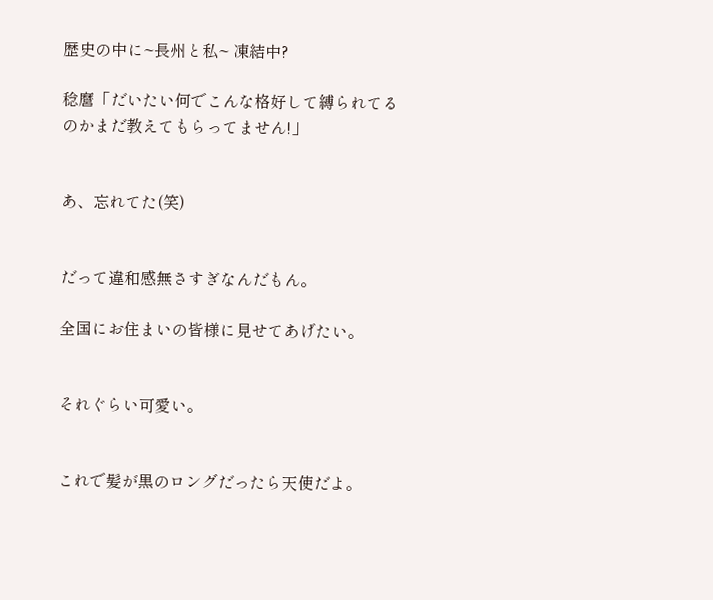歴史の中に~長州と私~ 凍結中?

稔麿「だいたい何でこんな格好して縛られてるのかまだ教えてもらってません!」


あ、忘れてた(笑)


だって違和感無さすぎなんだもん。

全国にお住まいの皆様に見せてあげたい。


それぐらい可愛い。


これで髪が黒のロングだったら天使だよ。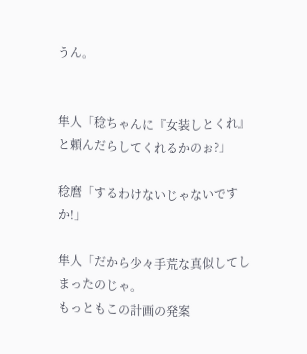うん。


隼人「稔ちゃんに『女装しとくれ』と頼んだらしてくれるかのぉ?」

稔麿「するわけないじゃないですか!」

隼人「だから少々手荒な真似してしまったのじゃ。
もっともこの計画の発案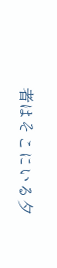者はそこにいる夕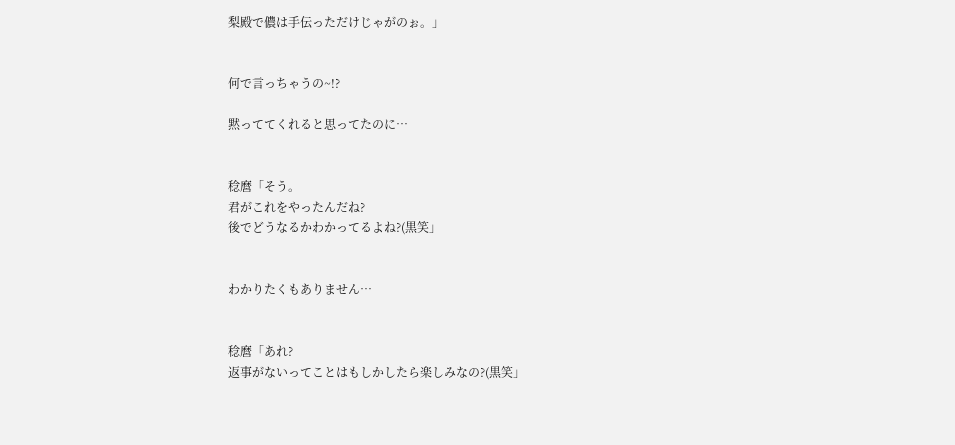梨殿で儂は手伝っただけじゃがのぉ。」


何で言っちゃうの~!?

黙っててくれると思ってたのに…


稔麿「そう。
君がこれをやったんだね?
後でどうなるかわかってるよね?(黒笑」


わかりたくもありません…


稔麿「あれ?
返事がないってことはもしかしたら楽しみなの?(黒笑」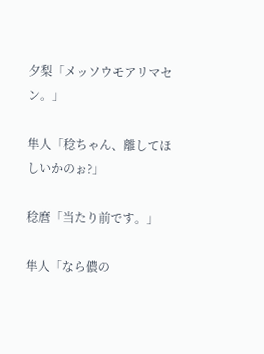夕梨「メッソウモアリマセン。」

隼人「稔ちゃん、離してほしいかのぉ?」

稔麿「当たり前です。」

隼人「なら儂の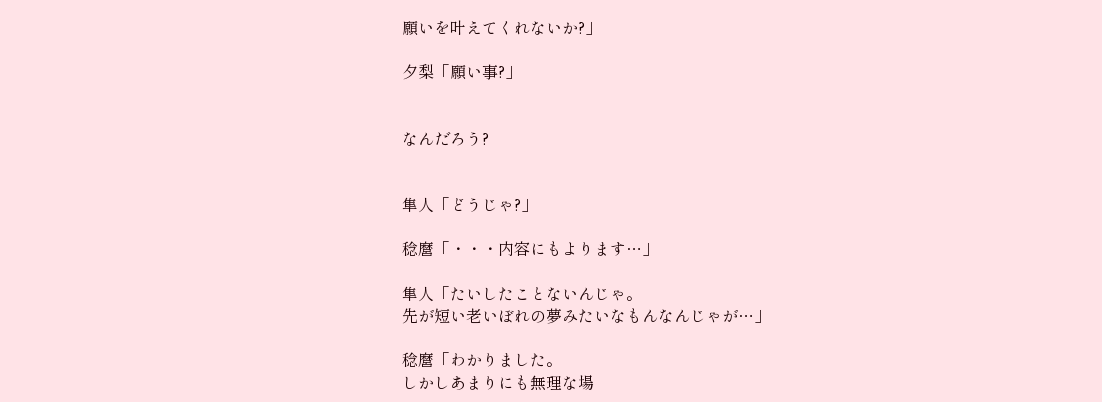願いを叶えてくれないか?」

夕梨「願い事?」


なんだろう?


隼人「どうじゃ?」

稔麿「・・・内容にもよります…」

隼人「たいしたことないんじゃ。
先が短い老いぼれの夢みたいなもんなんじゃが…」

稔麿「わかりました。
しかしあまりにも無理な場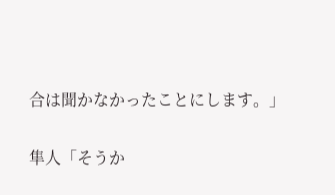合は聞かなかったことにします。」

隼人「そうか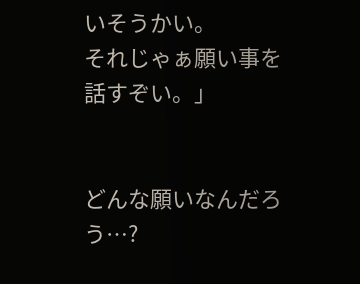いそうかい。
それじゃぁ願い事を話すぞい。」


どんな願いなんだろう…?